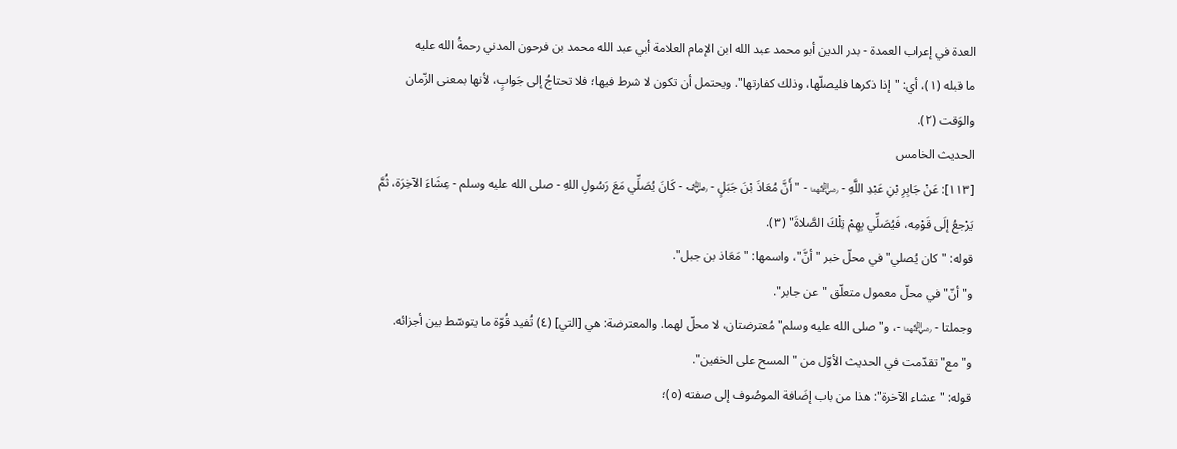العدة في إعراب العمدة - بدر الدين أبو محمد عبد الله ابن الإمام العلامة أبي عبد الله محمد بن فرحون المدني رحمةُ الله عليه
ما قبله (١)، أي: "إذا ذكرها فليصلّها، وذلك كفارتها". ويحتمل أن تكون لا شرط فيها؛ فلا تحتاجُ إلى جَوابٍ، لأنها بمعنى الزّمان والوَقت (٢).
الحديث الخامس
[١١٣]: عَنْ جَابِرِ بْنِ عَبْدِ اللَّهِ - ﵄ - "أَنَّ مُعَاذَ بْنَ جَبَلٍ - ﵁ - كَانَ يُصَلِّي مَعَ رَسُولِ اللهِ - صلى الله عليه وسلم - عِشَاءَ الآخِرَة، ثُمَّ يَرْجعُ إلَى قَوْمِه، فَيُصَلِّي بِهِمْ تِلْكَ الصَّلاةَ" (٣).
قوله: "كان يُصلي" في محلّ خبر "أنَّ"، واسمها: "مَعَاذ بن جبل".
و"أنّ" في محلّ معمول متعلّق "عن جابر".
وجملتا - ﵄ -، و"صلى الله عليه وسلم" مُعترضتان، لا محلّ لهما. والمعترضة: هي [التي] (٤) تُفيد قُوّة ما يتوسّط بين أجزائه.
و"مع" تقدّمت في الحديث الأوّل من "المسح على الخفين".
قوله: "عشاء الآخرة": هذا من باب إضَافة الموصُوف إلى صفته (٥)؛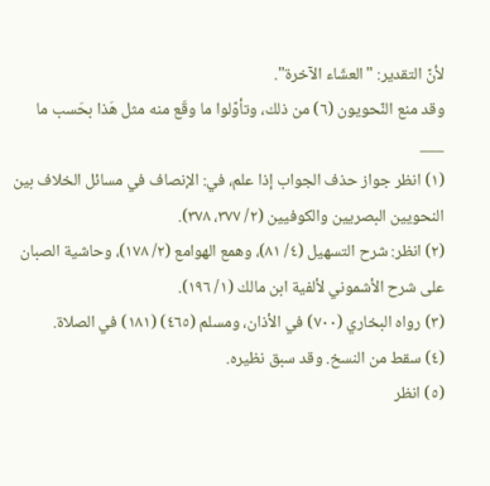لأنّ التقدير: "العشَاء الآخرة".
وقد منع النّحويون (٦) من ذلك، وتأوّلوا ما وقَع منه مثل هَذا بحَسب ما
___
(١) انظر جواز حذف الجواب إذا علم، في: الإنصاف في مسائل الخلاف بين النحويين البصريين والكوفيين (٢/ ٣٧٧، ٣٧٨).
(٢) انظر: شرح التسهيل (٤/ ٨١)، وهمع الهوامع (٢/ ١٧٨)، وحاشية الصبان على شرح الأشموني لألفية ابن مالك (١/ ١٩٦).
(٣) رواه البخاري (٧٠٠) في الأذان، ومسلم (٤٦٥) (١٨١) في الصلاة.
(٤) سقط من النسخ. وقد سبق نظيره.
(٥) انظر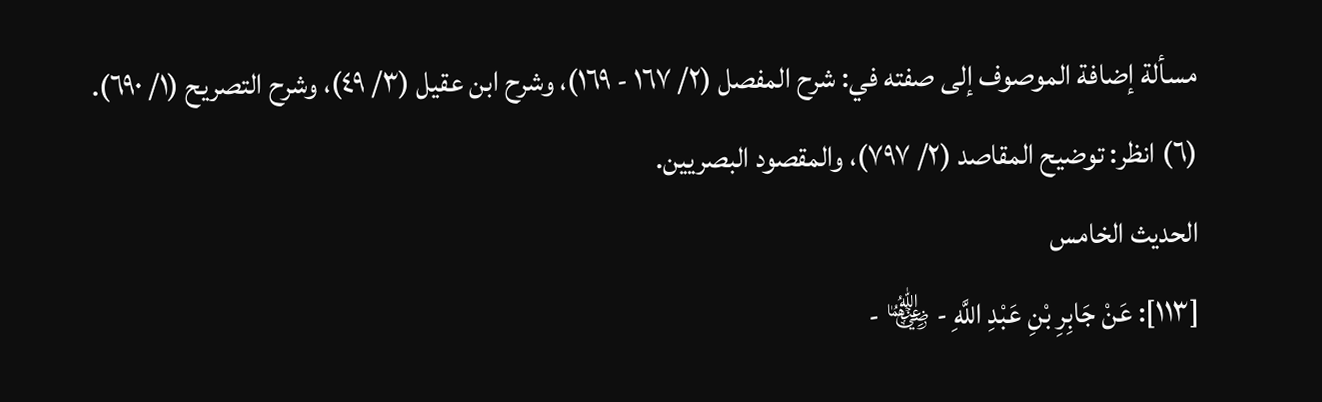مسألة إضافة الموصوف إلى صفته في: شرح المفصل (٢/ ١٦٧ - ١٦٩)، وشرح ابن عقيل (٣/ ٤٩)، وشرح التصريح (١/ ٦٩٠).
(٦) انظر: توضيح المقاصد (٢/ ٧٩٧)، والمقصود البصريين.
الحديث الخامس
[١١٣]: عَنْ جَابِرِ بْنِ عَبْدِ اللَّهِ - ﵄ -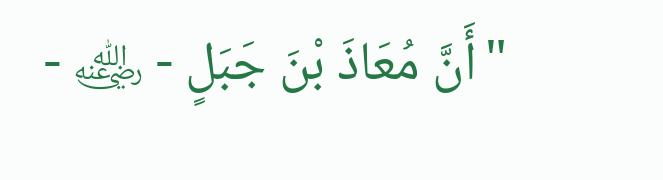"أَنَّ مُعَاذَ بْنَ جَبَلٍ - ﵁ -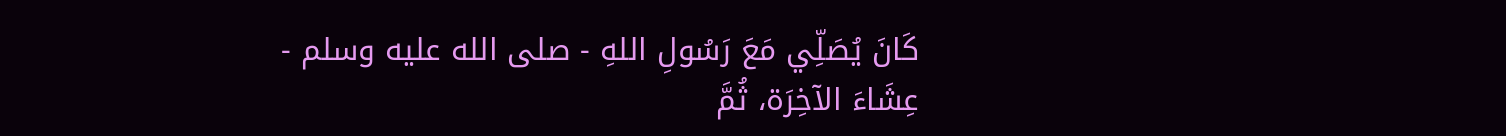كَانَ يُصَلِّي مَعَ رَسُولِ اللهِ - صلى الله عليه وسلم - عِشَاءَ الآخِرَة، ثُمَّ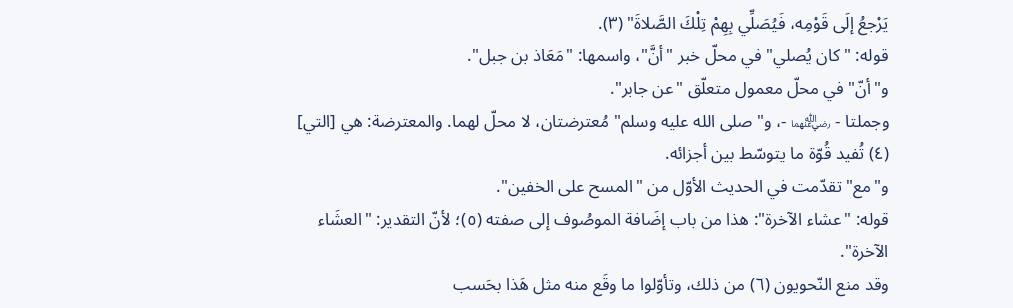يَرْجعُ إلَى قَوْمِه، فَيُصَلِّي بِهِمْ تِلْكَ الصَّلاةَ" (٣).
قوله: "كان يُصلي" في محلّ خبر "أنَّ"، واسمها: "مَعَاذ بن جبل".
و"أنّ" في محلّ معمول متعلّق "عن جابر".
وجملتا - ﵄ -، و"صلى الله عليه وسلم" مُعترضتان، لا محلّ لهما. والمعترضة: هي [التي] (٤) تُفيد قُوّة ما يتوسّط بين أجزائه.
و"مع" تقدّمت في الحديث الأوّل من "المسح على الخفين".
قوله: "عشاء الآخرة": هذا من باب إضَافة الموصُوف إلى صفته (٥)؛ لأنّ التقدير: "العشَاء الآخرة".
وقد منع النّحويون (٦) من ذلك، وتأوّلوا ما وقَع منه مثل هَذا بحَسب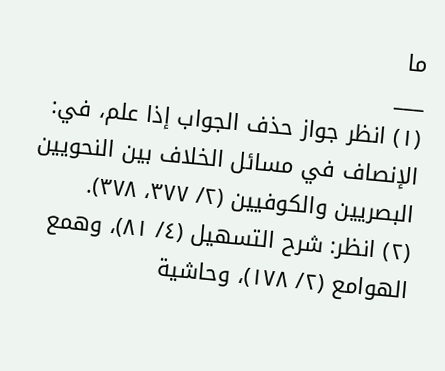ما
___
(١) انظر جواز حذف الجواب إذا علم، في: الإنصاف في مسائل الخلاف بين النحويين البصريين والكوفيين (٢/ ٣٧٧، ٣٧٨).
(٢) انظر: شرح التسهيل (٤/ ٨١)، وهمع الهوامع (٢/ ١٧٨)، وحاشية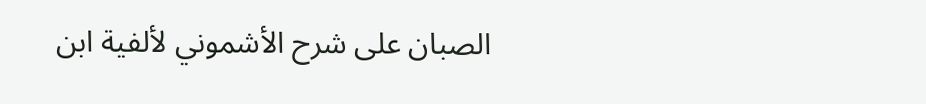الصبان على شرح الأشموني لألفية ابن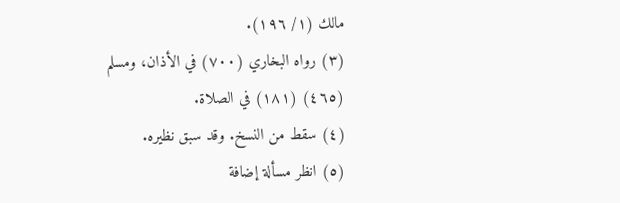مالك (١/ ١٩٦).
(٣) رواه البخاري (٧٠٠) في الأذان، ومسلم (٤٦٥) (١٨١) في الصلاة.
(٤) سقط من النسخ. وقد سبق نظيره.
(٥) انظر مسألة إضافة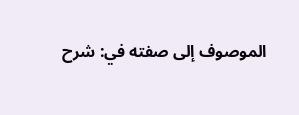الموصوف إلى صفته في: شرح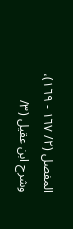المفصل (٢/ ١٦٧ - ١٦٩)، وشرح ابن عقيل (٣/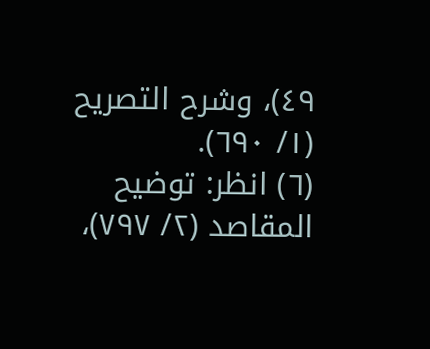٤٩)، وشرح التصريح (١/ ٦٩٠).
(٦) انظر: توضيح المقاصد (٢/ ٧٩٧)،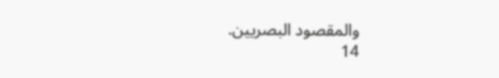والمقصود البصريين.
14